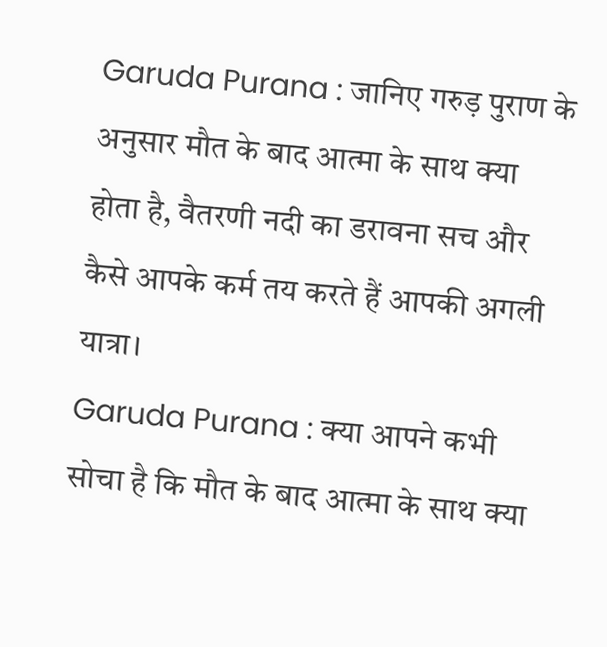Garuda Purana : जानिए गरुड़ पुराण के अनुसार मौत के बाद आत्मा के साथ क्या होता है, वैतरणी नदी का डरावना सच और कैसे आपके कर्म तय करते हैं आपकी अगली यात्रा।
Garuda Purana : क्या आपने कभी सोचा है कि मौत के बाद आत्मा के साथ क्या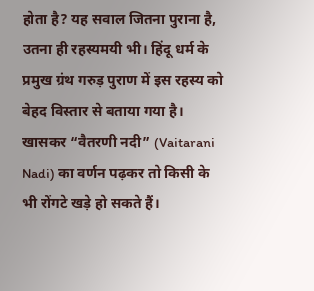होता है? यह सवाल जितना पुराना है, उतना ही रहस्यमयी भी। हिंदू धर्म के प्रमुख ग्रंथ गरुड़ पुराण में इस रहस्य को बेहद विस्तार से बताया गया है। खासकर “वैतरणी नदी” (Vaitarani Nadi) का वर्णन पढ़कर तो किसी के भी रोंगटे खड़े हो सकते हैं।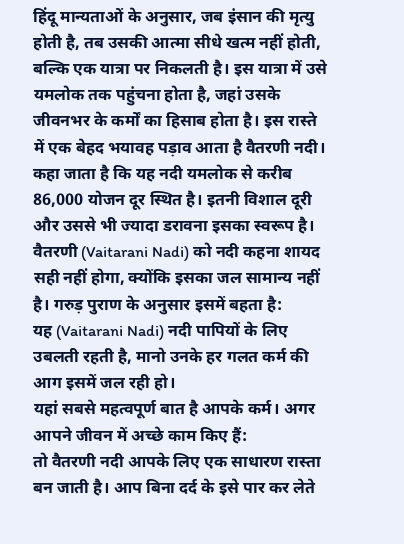हिंदू मान्यताओं के अनुसार, जब इंसान की मृत्यु होती है, तब उसकी आत्मा सीधे खत्म नहीं होती, बल्कि एक यात्रा पर निकलती है। इस यात्रा में उसे यमलोक तक पहुंचना होता है, जहां उसके जीवनभर के कर्मों का हिसाब होता है। इस रास्ते में एक बेहद भयावह पड़ाव आता है वैतरणी नदी।
कहा जाता है कि यह नदी यमलोक से करीब 86,000 योजन दूर स्थित है। इतनी विशाल दूरी और उससे भी ज्यादा डरावना इसका स्वरूप है।
वैतरणी (Vaitarani Nadi) को नदी कहना शायद सही नहीं होगा, क्योंकि इसका जल सामान्य नहीं है। गरुड़ पुराण के अनुसार इसमें बहता है:
यह (Vaitarani Nadi) नदी पापियों के लिए उबलती रहती है, मानो उनके हर गलत कर्म की आग इसमें जल रही हो।
यहां सबसे महत्वपूर्ण बात है आपके कर्म। अगर आपने जीवन में अच्छे काम किए हैं:
तो वैतरणी नदी आपके लिए एक साधारण रास्ता बन जाती है। आप बिना दर्द के इसे पार कर लेते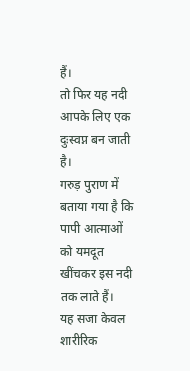हैं।
तो फिर यह नदी आपके लिए एक दुःस्वप्न बन जाती है।
गरुड़ पुराण में बताया गया है कि पापी आत्माओं को यमदूत खींचकर इस नदी तक लाते हैं।
यह सजा केवल शारीरिक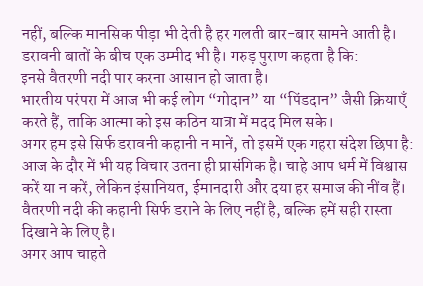नहीं, बल्कि मानसिक पीड़ा भी देती है हर गलती बार-बार सामने आती है।
डरावनी बातों के बीच एक उम्मीद भी है। गरुड़ पुराण कहता है कि:
इनसे वैतरणी नदी पार करना आसान हो जाता है।
भारतीय परंपरा में आज भी कई लोग “गोदान” या “पिंडदान” जैसी क्रियाएँ करते हैं, ताकि आत्मा को इस कठिन यात्रा में मदद मिल सके।
अगर हम इसे सिर्फ डरावनी कहानी न मानें, तो इसमें एक गहरा संदेश छिपा है:
आज के दौर में भी यह विचार उतना ही प्रासंगिक है। चाहे आप धर्म में विश्वास करें या न करें, लेकिन इंसानियत, ईमानदारी और दया हर समाज की नींव हैं।
वैतरणी नदी की कहानी सिर्फ डराने के लिए नहीं है, बल्कि हमें सही रास्ता दिखाने के लिए है।
अगर आप चाहते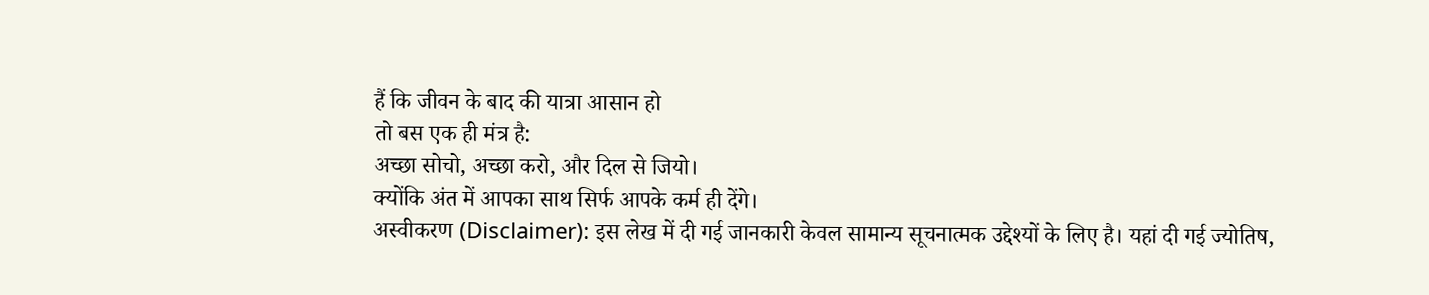हैं कि जीवन के बाद की यात्रा आसान हो
तो बस एक ही मंत्र है:
अच्छा सोचो, अच्छा करो, और दिल से जियो।
क्योंकि अंत में आपका साथ सिर्फ आपके कर्म ही देंगे।
अस्वीकरण (Disclaimer): इस लेख में दी गई जानकारी केवल सामान्य सूचनात्मक उद्देश्यों के लिए है। यहां दी गई ज्योतिष,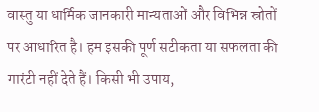वास्तु या धार्मिक जानकारी मान्यताओं और विभिन्न स्रोतों पर आधारित है। हम इसकी पूर्ण सटीकता या सफलता की गारंटी नहीं देते हैं। किसी भी उपाय,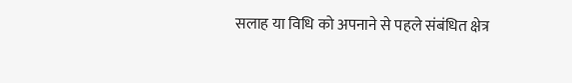सलाह या विधि को अपनाने से पहले संबंधित क्षेत्र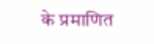के प्रमाणित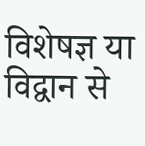विशेषज्ञ या विद्वान से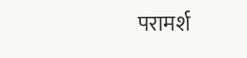परामर्श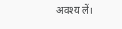अवश्य लें।